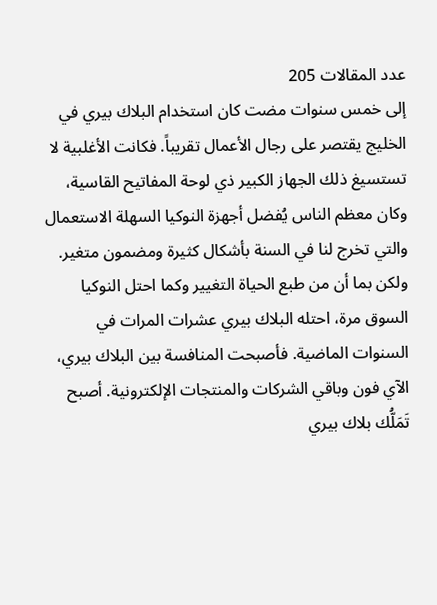عدد المقالات 205
إلى خمس سنوات مضت كان استخدام البلاك بيري في الخليج يقتصر على رجال الأعمال تقريباً. فكانت الأغلبية لا تستسيغ ذلك الجهاز الكبير ذي لوحة المفاتيح القاسية، وكان معظم الناس يُفضل أجهزة النوكيا السهلة الاستعمال والتي تخرج لنا في السنة بأشكال كثيرة ومضمون متغير. ولكن بما أن من طبع الحياة التغيير وكما احتل النوكيا السوق مرة، احتله البلاك بيري عشرات المرات في السنوات الماضية. فأصبحت المنافسة بين البلاك بيري، الآي فون وباقي الشركات والمنتجات الإلكترونية. أصبح تَمَلُّك بلاك بيري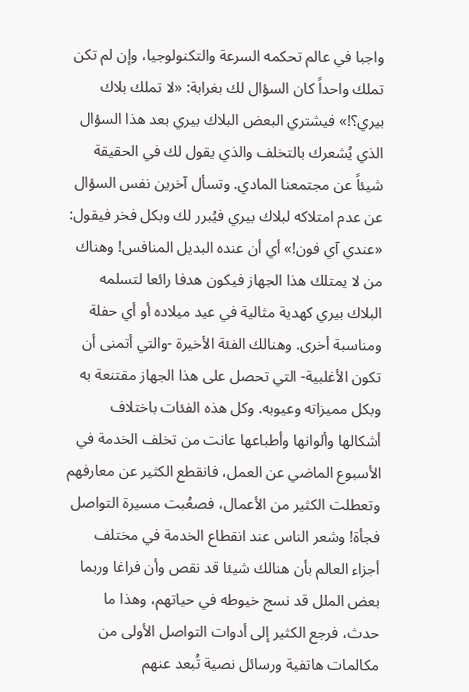واجبا في عالم تحكمه السرعة والتكنولوجيا، وإن لم تكن تملك واحداً كان السؤال لك بغرابة: «لا تملك بلاك بيري؟!» فيشتري البعض البلاك بيري بعد هذا السؤال الذي يُشعرك بالتخلف والذي يقول لك في الحقيقة شيئاً عن مجتمعنا المادي. وتسأل آخرين نفس السؤال عن عدم امتلاكه لبلاك بيري فيُبرر لك وبكل فخر فيقول: «عندي آي فون!» أي أن عنده البديل المنافس! وهناك من لا يمتلك هذا الجهاز فيكون هدفا رائعا لتسلمه البلاك بيري كهدية مثالية في عيد ميلاده أو أي حفلة ومناسبة أخرى. وهنالك الفئة الأخيرة -والتي أتمنى أن تكون الأغلبية- التي تحصل على هذا الجهاز مقتنعة به وبكل مميزاته وعيوبه. وكل هذه الفئات باختلاف أشكالها وألوانها وأطباعها عانت من تخلف الخدمة في الأسبوع الماضي عن العمل، فانقطع الكثير عن معارفهم وتعطلت الكثير من الأعمال، فصعُبت مسيرة التواصل فجأة! وشعر الناس عند انقطاع الخدمة في مختلف أجزاء العالم بأن هنالك شيئا قد نقص وأن فراغا وربما بعض الملل قد نسج خيوطه في حياتهم، وهذا ما حدث، فرجع الكثير إلى أدوات التواصل الأولى من مكالمات هاتفية ورسائل نصية تُبعد عنهم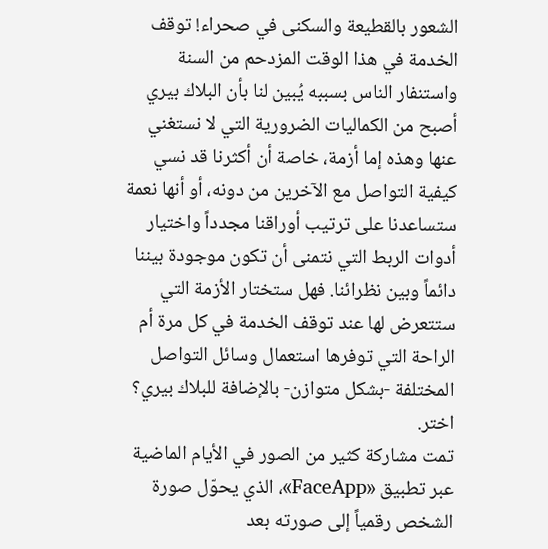الشعور بالقطيعة والسكنى في صحراء! توقف الخدمة في هذا الوقت المزدحم من السنة واستنفار الناس بسببه يُبين لنا بأن البلاك بيري أصبح من الكماليات الضرورية التي لا نستغني عنها وهذه إما أزمة، خاصة أن أكثرنا قد نسي كيفية التواصل مع الآخرين من دونه، أو أنها نعمة ستساعدنا على ترتيب أوراقنا مجدداً واختيار أدوات الربط التي نتمنى أن تكون موجودة بيننا دائماً وبين نظرائنا. فهل ستختار الأزمة التي ستتعرض لها عند توقف الخدمة في كل مرة أم الراحة التي توفرها استعمال وسائل التواصل المختلفة -بشكل متوازن- بالإضافة للبلاك بيري؟ اختر.
تمت مشاركة كثير من الصور في الأيام الماضية عبر تطبيق «FaceApp»، الذي يحوّل صورة الشخص رقمياً إلى صورته بعد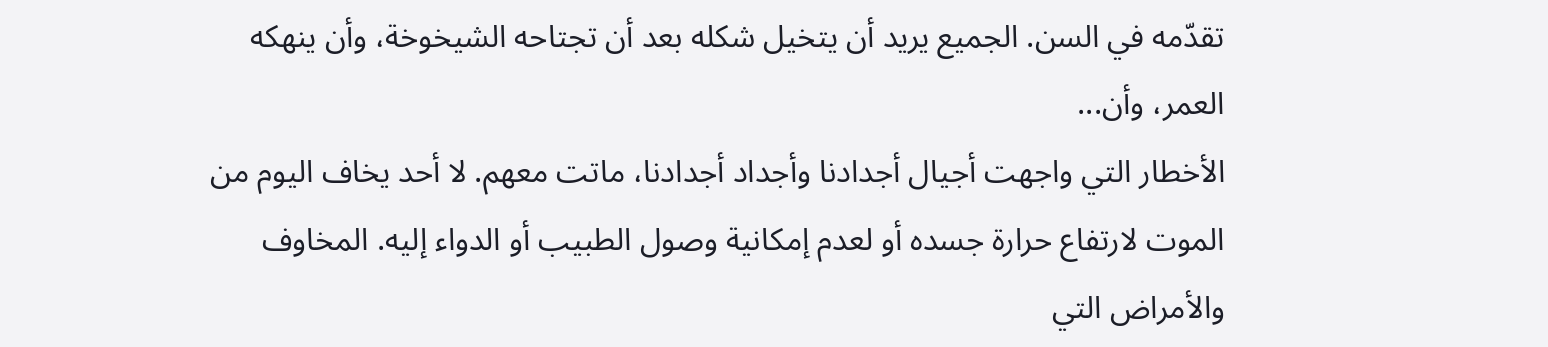تقدّمه في السن. الجميع يريد أن يتخيل شكله بعد أن تجتاحه الشيخوخة، وأن ينهكه العمر، وأن...
الأخطار التي واجهت أجيال أجدادنا وأجداد أجدادنا، ماتت معهم. لا أحد يخاف اليوم من الموت لارتفاع حرارة جسده أو لعدم إمكانية وصول الطبيب أو الدواء إليه. المخاوف والأمراض التي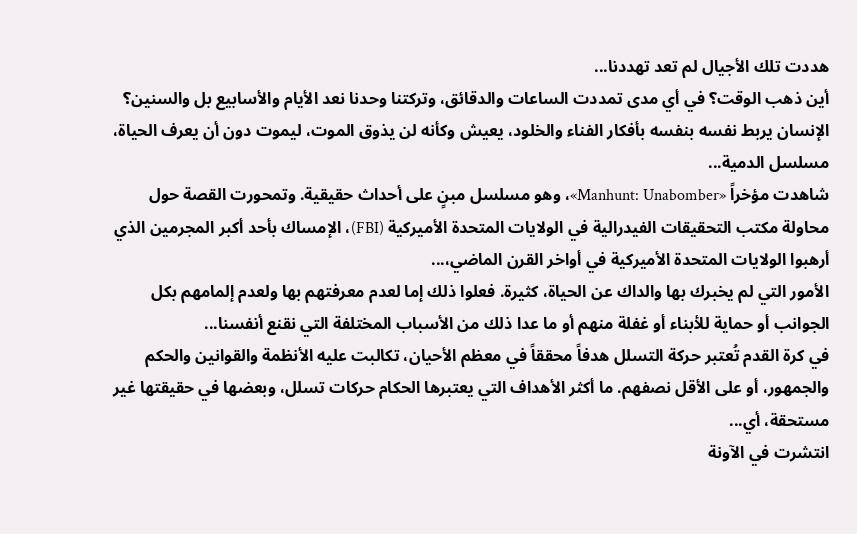هددت تلك الأجيال لم تعد تهددنا...
أين ذهب الوقت؟ في أي مدى تمددت الساعات والدقائق، وتركتنا وحدنا نعد الأيام والأسابيع بل والسنين؟ الإنسان يربط نفسه بنفسه بأفكار الفناء والخلود، يعيش وكأنه لن يذوق الموت، ليموت دون أن يعرف الحياة، مسلسل الدمية...
شاهدت مؤخراً «Manhunt: Unabomber»، وهو مسلسل مبنٍ على أحداث حقيقية. وتمحورت القصة حول محاولة مكتب التحقيقات الفيدرالية في الولايات المتحدة الأميركية (FBI)، الإمساك بأحد أكبر المجرمين الذي أرهبوا الولايات المتحدة الأميركية في أواخر القرن الماضي،...
الأمور التي لم يخبرك بها والداك عن الحياة، كثيرة. فعلوا ذلك إما لعدم معرفتهم بها ولعدم إلمامهم بكل الجوانب أو حماية للأبناء أو غفلة منهم أو ما عدا ذلك من الأسباب المختلفة التي نقنع أنفسنا...
في كرة القدم تُعتبر حركة التسلل هدفاً محققاً في معظم الأحيان، تكالبت عليه الأنظمة والقوانين والحكم والجمهور، أو على الأقل نصفهم. ما أكثر الأهداف التي يعتبرها الحكام حركات تسلل، وبعضها في حقيقتها غير مستحقة، أي...
انتشرت في الآونة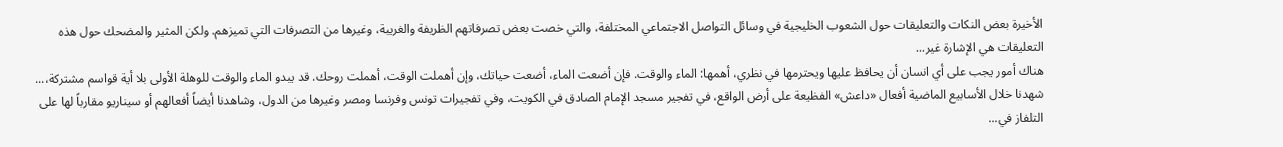الأخيرة بعض النكات والتعليقات حول الشعوب الخليجية في وسائل التواصل الاجتماعي المختلفة، والتي خصت بعض تصرفاتهم الظريفة والغريبة، وغيرها من التصرفات التي تميزهم. ولكن المثير والمضحك حول هذه التعليقات هي الإشارة غير...
هناك أمور يجب على أي انسان أن يحافظ عليها ويحترمها في نظري، أهمها: الماء والوقت. فإن أضعت الماء، أضعت حياتك، وإن أهملت الوقت، أهملت روحك. قد يبدو الماء والوقت للوهلة الأولى بلا أية قواسم مشتركة،...
شهدنا خلال الأسابيع الماضية أفعال «داعش» الفظيعة على أرض الواقع، في تفجير مسجد الإمام الصادق في الكويت، وفي تفجيرات تونس وفرنسا ومصر وغيرها من الدول، وشاهدنا أيضاً أفعالهم أو سيناريو مقارباً لها على التلفاز في...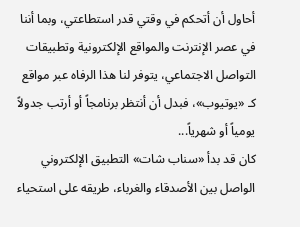أحاول أن أتحكم في وقتي قدر استطاعتي، وبما أننا في عصر الإنترنت والمواقع الإلكترونية وتطبيقات التواصل الاجتماعي، يتوفر لنا هذا الرفاه عبر مواقع كـ «يوتيوب»، فبدل أن أنتظر برنامجاً أو أرتب جدولاً يومياً أو شهرياً...
كان قد بدأ «سناب شات» التطبيق الإلكتروني الواصل بين الأصدقاء والغرباء، طريقه على استحياء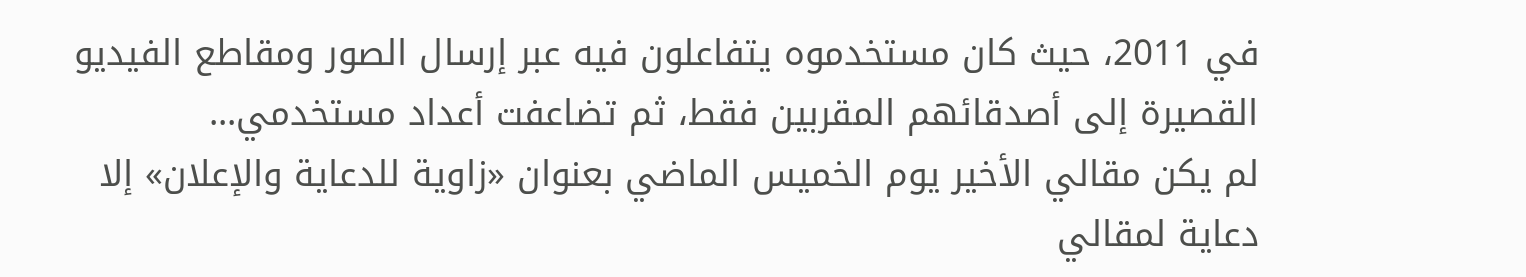في 2011، حيث كان مستخدموه يتفاعلون فيه عبر إرسال الصور ومقاطع الفيديو القصيرة إلى أصدقائهم المقربين فقط، ثم تضاعفت أعداد مستخدمي...
لم يكن مقالي الأخير يوم الخميس الماضي بعنوان «زاوية للدعاية والإعلان» إلا دعاية لمقالي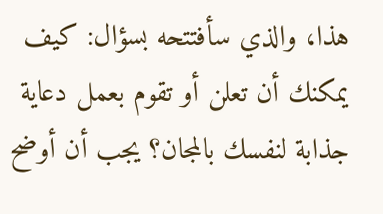هذا، والذي سأفتتحه بسؤال: كيف يمكنك أن تعلن أو تقوم بعمل دعاية جذابة لنفسك بالمجان؟ يجب أن أوضح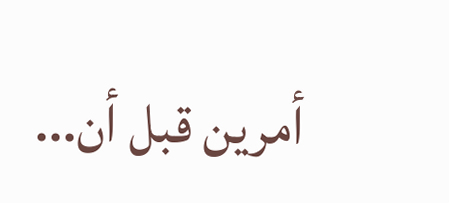أمرين قبل أن...